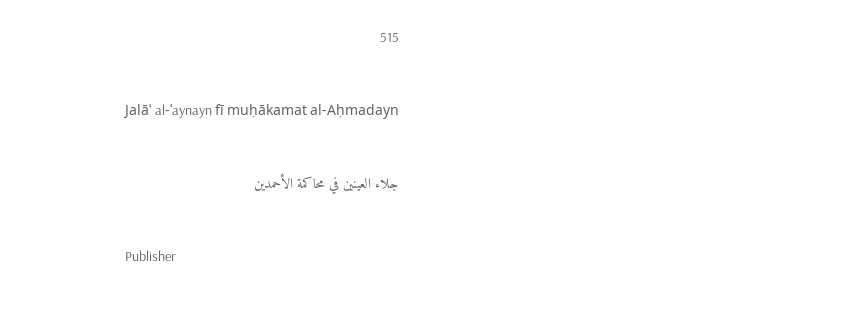515

Jalāʾ al-ʿaynayn fī muḥākamat al-Aḥmadayn

جلاء العينين في محاكمة الأحمدين

Publisher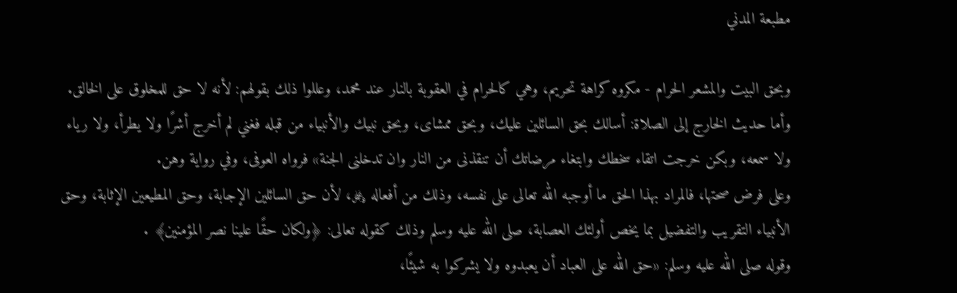مطبعة المدني

وبحق البيت والمشعر الحرام - مكروه كراهة تحريم، وهي كالحرام في العقوبة بالنار عند محمد، وعللوا ذلك بقولهم: لأنه لا حق للمخلوق على الخالق.
وأما حديث الخارج إلى الصلاة: أسالك بحق السائلين عليك، وبحق ممشاى، وبحق نبيك والأنبياء من قبله فغني لم أخرج أشرًا ولا يطرأ، ولا رياء ولا سمعه، وبكن خرجت اتقاء سخطك وابتغاء مرضاتك أن تنقذنى من النار وان تدخلنى الجنة» فرواه العوفى، وفي رواية وهن.
وعلى فرض صحتها، فالمراد بهذا الحق ما أوجبه الله تعالى على نفسه، وذلك من أفعاله ﷿، لأن حق السائلين الإجابة، وحق المطيعين الإثابة، وحق الأنبياء التقريب والتفضيل بما يخص أولئك العصابة، صلى الله عليه وسلم وذلك كقوله تعالى: ﴿ولكان حقًا علينا نصر المؤمنين﴾ .
وقوله صلى الله عليه وسلم: «حق الله على العباد أن يعبدوه ولا يشركوا به شيئًا،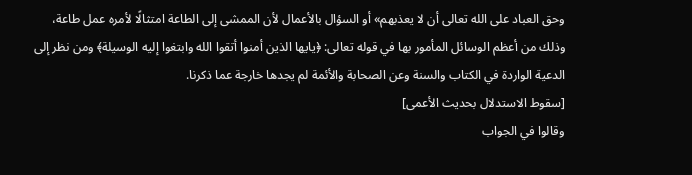وحق العباد على الله تعالى أن لا يعذبهم» أو السؤال بالأعمال لأن الممشى إلى الطاعة امتثالًا لأمره عمل طاعة، وذلك من أعظم الوسائل المأمور بها في قوله تعالى: ﴿يايها الذين أمنوا أتقوا الله وابتغوا إليه الوسيلة﴾ ومن نظر إلى الدعية الواردة في الكتاب والسنة وعن الصحابة والأئمة لم يجدها خارجة عما ذكرنا.
[سقوط الاستدلال بحديث الأعمى]
وقالوا في الجواب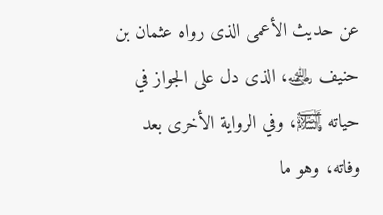عن حديث الأعمى الذى رواه عثمان بن حنيف ﵁، الذى دل على الجواز في حياته ﵊، وفي الرواية الأخرى بعد وفاته، وهو ما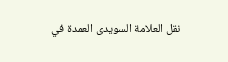نقل العلامة السويدى العمدة في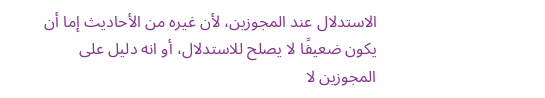الاستدلال عند المجوزين، لأن غيره من الأحاديث إما أن يكون ضعيفًا لا يصلح للاستدلال، أو انه دليل على المجوزين لا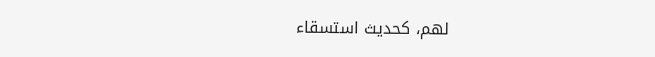لهم، كحديث استسقاء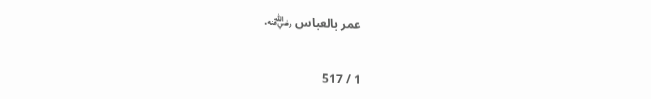عمر بالعباس ﵁.

1 / 517